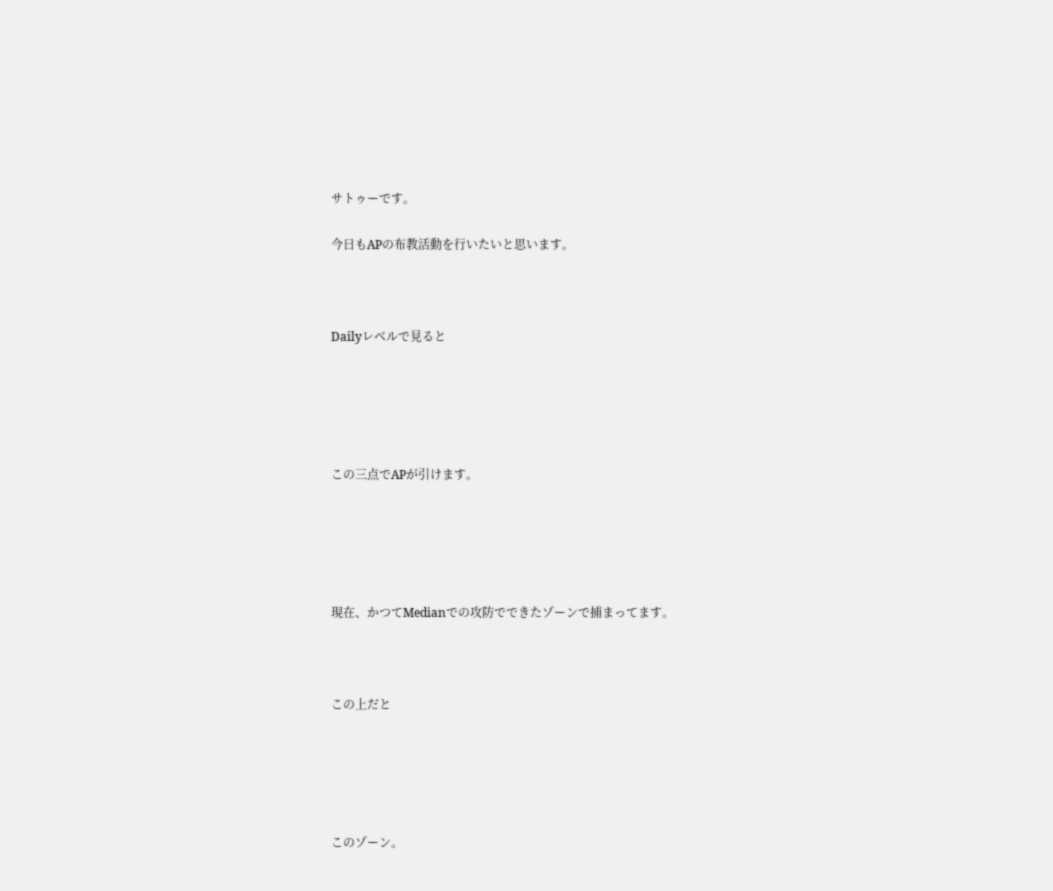サトゥーです。

今日もAPの布教活動を行いたいと思います。



Dailyレベルで見ると





この三点でAPが引けます。





現在、かつてMedianでの攻防でできたゾーンで捕まってます。



この上だと





このゾーン。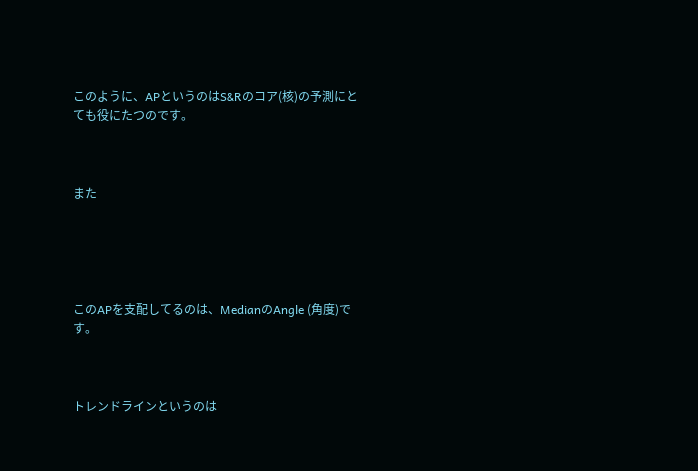このように、APというのはS&Rのコア(核)の予測にとても役にたつのです。



また





このAPを支配してるのは、MedianのAngle (角度)です。



トレンドラインというのは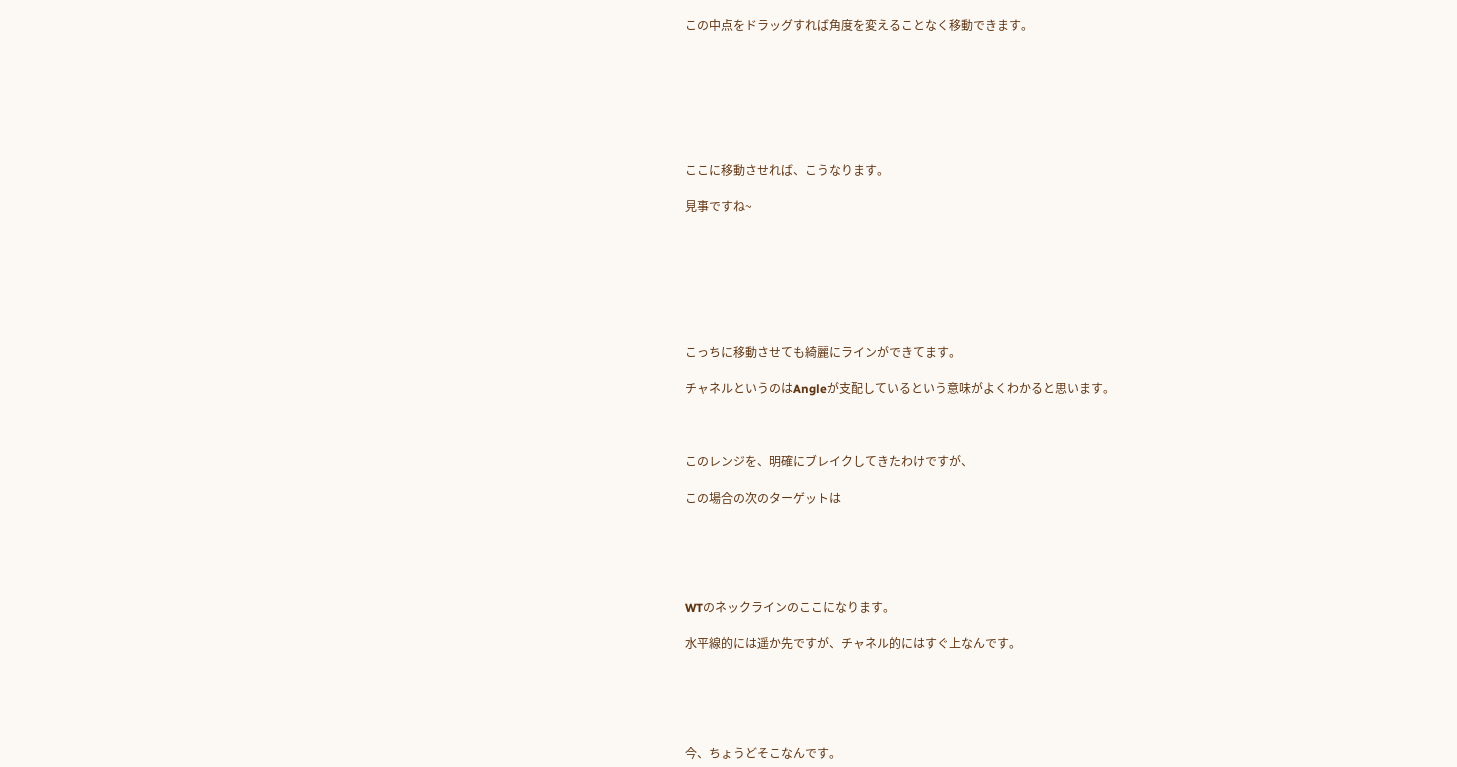この中点をドラッグすれば角度を変えることなく移動できます。







ここに移動させれば、こうなります。

見事ですね~







こっちに移動させても綺麗にラインができてます。

チャネルというのはAngleが支配しているという意味がよくわかると思います。



このレンジを、明確にブレイクしてきたわけですが、

この場合の次のターゲットは





WTのネックラインのここになります。

水平線的には遥か先ですが、チャネル的にはすぐ上なんです。





今、ちょうどそこなんです。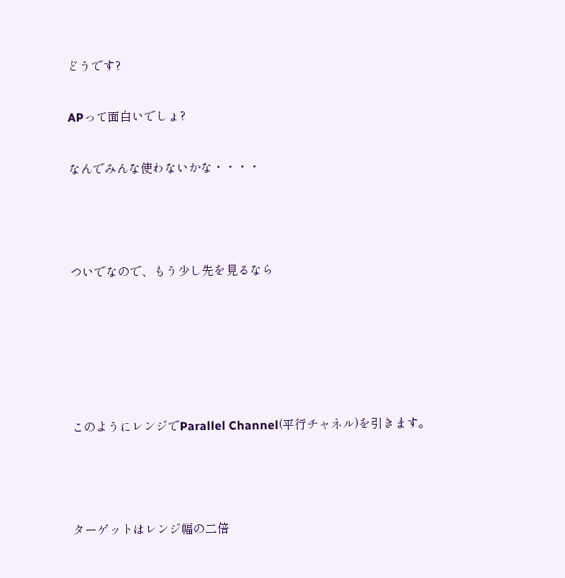どうです?

APって面白いでしょ?

なんでみんな使わないかな・・・・



ついでなので、もう少し先を見るなら





このようにレンジでParallel Channel(平行チャネル)を引きます。



ターゲットはレンジ幅の二倍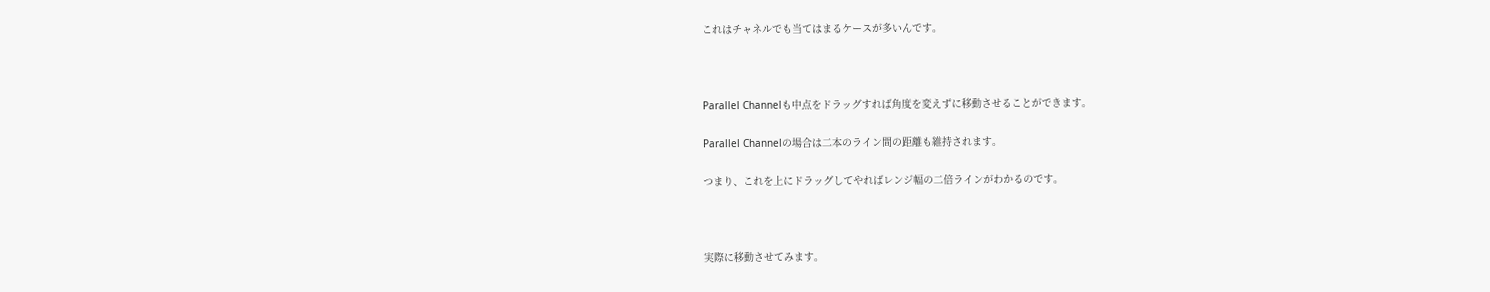これはチャネルでも当てはまるケースが多いんです。



Parallel Channelも中点をドラッグすれば角度を変えずに移動させることができます。

Parallel Channelの場合は二本のライン間の距離も維持されます。

つまり、これを上にドラッグしてやればレンジ幅の二倍ラインがわかるのです。



実際に移動させてみます。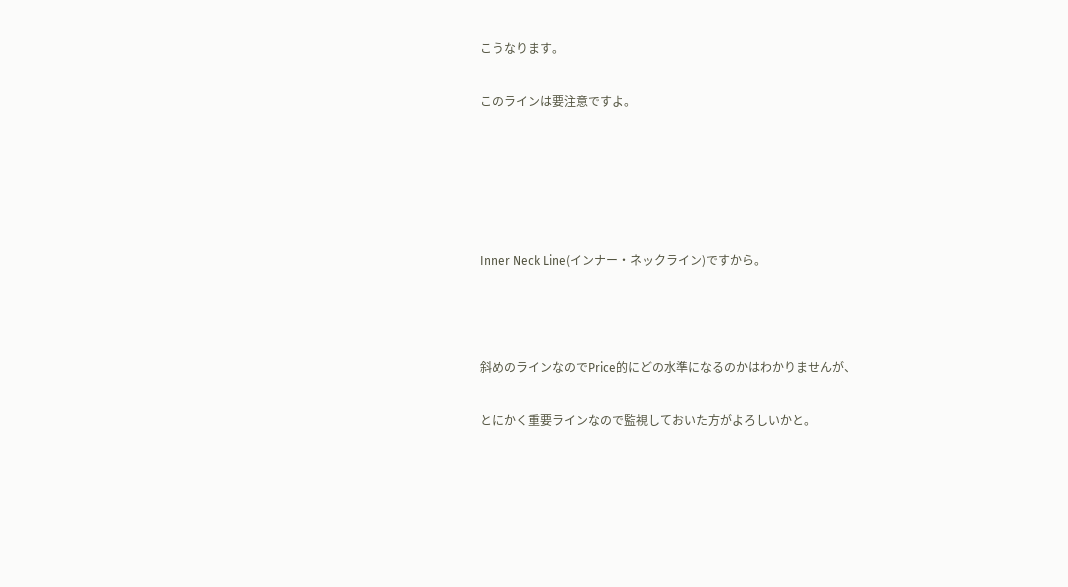こうなります。

このラインは要注意ですよ。





Inner Neck Line(インナー・ネックライン)ですから。



斜めのラインなのでPrice的にどの水準になるのかはわかりませんが、

とにかく重要ラインなので監視しておいた方がよろしいかと。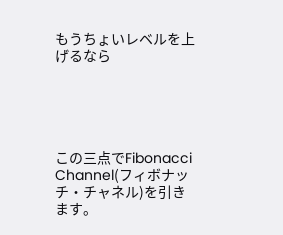もうちょいレベルを上げるなら





この三点でFibonacci Channel(フィボナッチ・チャネル)を引きます。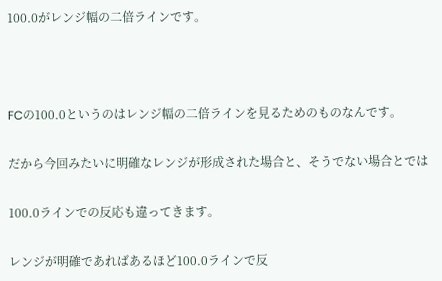100.0がレンジ幅の二倍ラインです。



FCの100.0というのはレンジ幅の二倍ラインを見るためのものなんです。

だから今回みたいに明確なレンジが形成された場合と、そうでない場合とでは

100.0ラインでの反応も違ってきます。

レンジが明確であればあるほど100.0ラインで反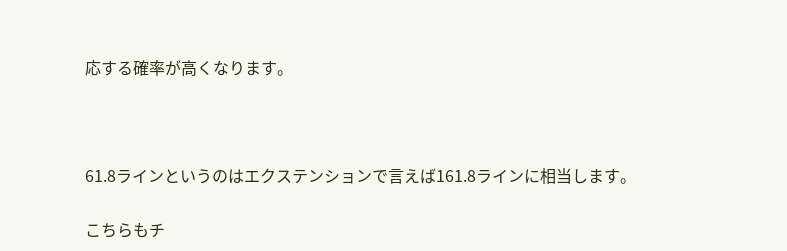応する確率が高くなります。



61.8ラインというのはエクステンションで言えば161.8ラインに相当します。

こちらもチ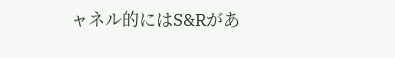ャネル的にはS&Rがあ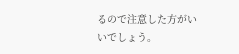るので注意した方がいいでしょう。